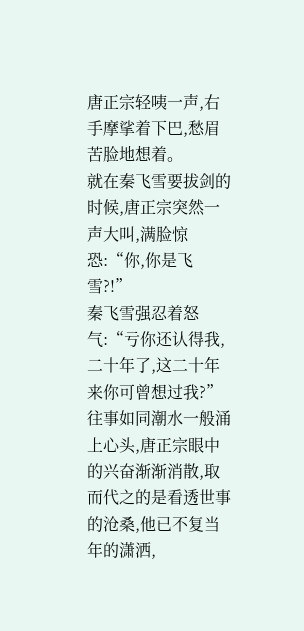唐正宗轻咦一声,右手摩挲着下巴,愁眉苦脸地想着。
就在秦飞雪要拔剑的时候,唐正宗突然一声大叫,满脸惊恐:“你,你是飞雪?!”
秦飞雪强忍着怒气:“亏你还认得我,二十年了,这二十年来你可曾想过我?”
往事如同潮水一般涌上心头,唐正宗眼中的兴奋渐渐消散,取而代之的是看透世事的沧桑,他已不复当年的潇洒,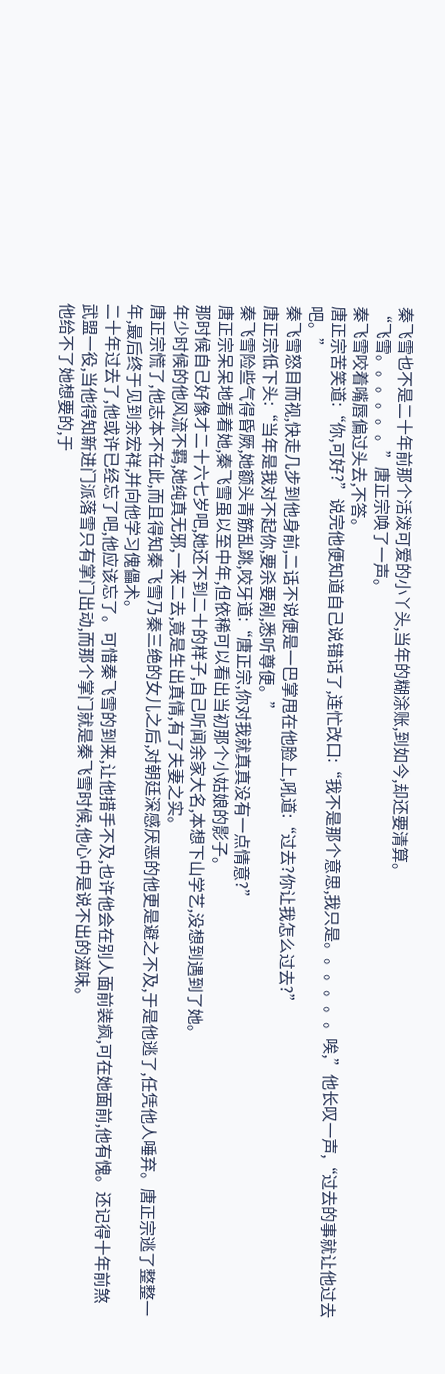秦飞雪也不是二十年前那个活泼可爱的小丫头,当年的糊涂账,到如今,却还要清算。
“飞雪。。。。。。”唐正宗唤了一声。
秦飞雪咬着嘴唇偏过头去,不答。
唐正宗苦笑道:“你,可好?”说完他便知道自己说错话了,连忙改口:“我不是那个意思,我只是。。。。。。唉,”他长叹一声,“过去的事就让他过去吧。”
秦飞雪怒目而视,快走几步到他身前,二话不说便是一巴掌甩在他脸上,吼道:“过去?你让我怎么过去?”
唐正宗低下头:“当年是我对不起你,要杀要剐,悉听尊便。”
秦飞雪险些气得昏厥,她额头青筋乱跳,咬牙道:“唐正宗,你对我就真真没有一点情意?”
唐正宗呆呆地看着她,秦飞雪虽以至中年,但依稀可以看出当初那个小姑娘的影子。
那时候自己好像才二十六七岁吧,她还不到二十的样子,自己听闻余家大名,本想下山学艺,没想到遇到了她。
年少时候的他风流不羁,她纯真无邪,一来二去,竟是生出真情,有了夫妻之实。
唐正宗慌了,他志本不在此,而且得知秦飞雪乃秦三绝的女儿之后,对朝廷深感厌恶的他更是避之不及,于是他逃了,任凭他人唾弃。唐正宗逃了整整一年,最后终于见到余宏祥,并向他学习傀儡术。
二十年过去了,他或许已经忘了吧,他应该忘了。可惜秦飞雪的到来,让他措手不及,也许他会在别人面前装疯,可在她面前,他有愧。还记得十年前煞武盟一役,当他得知新进门派落雪只有掌门出动,而那个掌门就是秦飞雪时候,他心中是说不出的滋味。
他给不了她想要的,于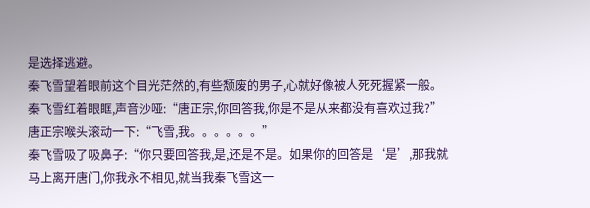是选择逃避。
秦飞雪望着眼前这个目光茫然的,有些颓废的男子,心就好像被人死死握紧一般。
秦飞雪红着眼眶,声音沙哑:“唐正宗,你回答我,你是不是从来都没有喜欢过我?”
唐正宗喉头滚动一下:“飞雪,我。。。。。。”
秦飞雪吸了吸鼻子:“你只要回答我,是,还是不是。如果你的回答是‘是’,那我就马上离开唐门,你我永不相见,就当我秦飞雪这一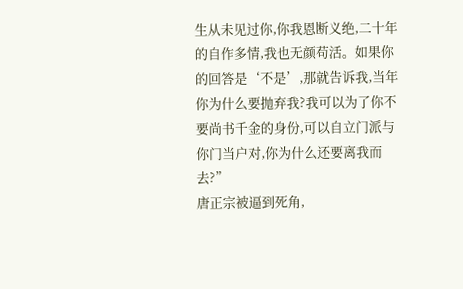生从未见过你,你我恩断义绝,二十年的自作多情,我也无颜苟活。如果你的回答是‘不是’,那就告诉我,当年你为什么要抛弃我?我可以为了你不要尚书千金的身份,可以自立门派与你门当户对,你为什么还要离我而去?”
唐正宗被逼到死角,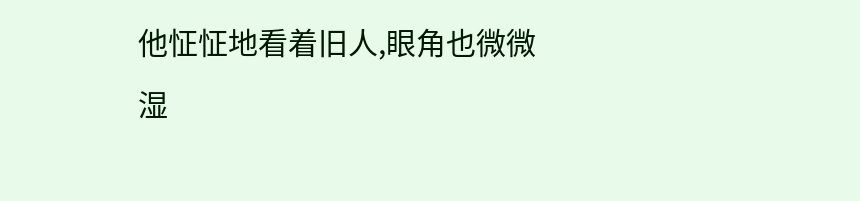他怔怔地看着旧人,眼角也微微湿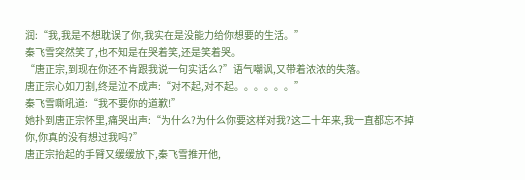润:“我,我是不想耽误了你,我实在是没能力给你想要的生活。”
秦飞雪突然笑了,也不知是在哭着笑,还是笑着哭。
“唐正宗,到现在你还不肯跟我说一句实话么?”语气嘲讽,又带着浓浓的失落。
唐正宗心如刀割,终是泣不成声:“对不起,对不起。。。。。。”
秦飞雪嘶吼道:“我不要你的道歉!”
她扑到唐正宗怀里,痛哭出声:“为什么?为什么你要这样对我?这二十年来,我一直都忘不掉你,你真的没有想过我吗?”
唐正宗抬起的手臂又缓缓放下,秦飞雪推开他,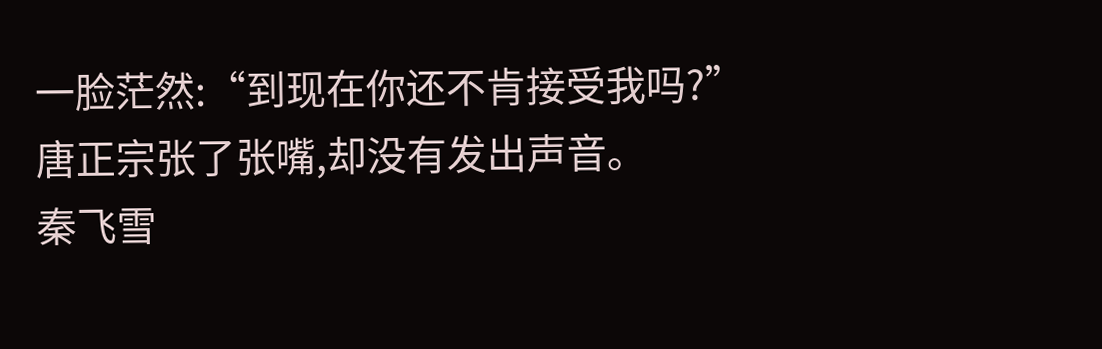一脸茫然:“到现在你还不肯接受我吗?”
唐正宗张了张嘴,却没有发出声音。
秦飞雪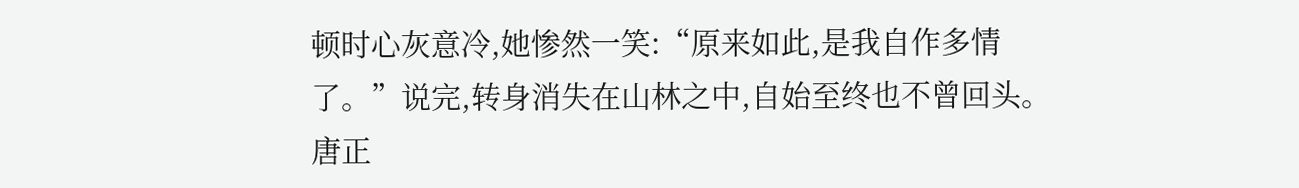顿时心灰意冷,她惨然一笑:“原来如此,是我自作多情了。”说完,转身消失在山林之中,自始至终也不曾回头。
唐正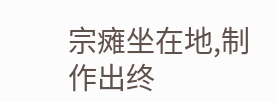宗瘫坐在地,制作出终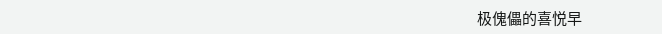极傀儡的喜悦早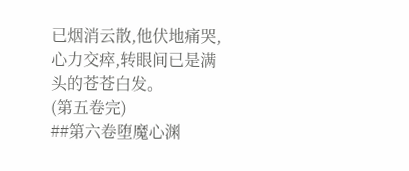已烟消云散,他伏地痛哭,心力交瘁,转眼间已是满头的苍苍白发。
(第五卷完)
##第六卷堕魔心渊